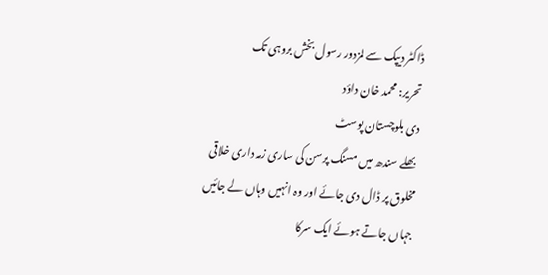ڈاکٹر دیپک سے لمزدور رسول بخش بروہی تک
تحریر: محمد خان داؤد
دی بلوچستان پوسٹ
بھلے سندھ میں مسنگ پرسن کی ساری زمہ داری خلاقی مخلوق پر ڈال دی جائے اور وہ انہیں وہاں لے جائیں جہاں جاتے ہوئے ایک سرکا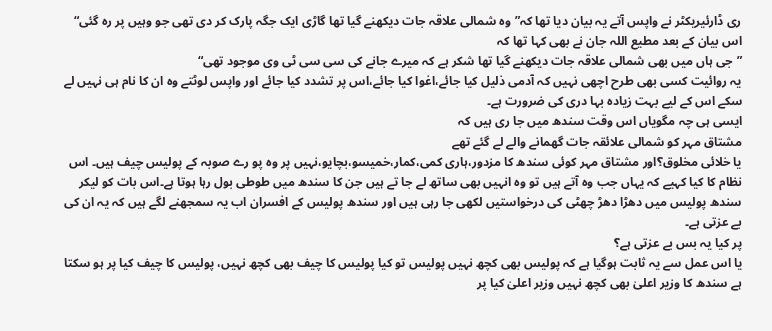ری ڈارئیریکٹر نے واپس آتے یہ بیان دیا تھا کہ”وہ شمالی علاقہ جات دیکھنے گیا تھا گاڑی ایک جگہ پارک کر دی تھی جو وہیں پر رہ گئی“
اس بیان کے بعد مطیع اللہ جان نے بھی کہا تھا کہ
”جی ہاں میں بھی شمالی علاقہ جات دیکھنے گیا تھا شکر ہے کہ میرے جانے کی سی سی ٹی وی موجود تھی“
یہ روائیت کسی بھی طرح اچھی نہیں کہ آدمی ذلیل کیا جائے،اغوا کیا جائے،اس پر تشدد کیا جائے اور واپس لوٹتے وہ ان کا نام ہی نہیں لے سکے اس کے لیے بہت زیادہ بہا دری کی ضرورت ہے۔
ایسی ہی چہ مگویاں اس وقت سندھ میں جا ری ہیں کہ
مشتاق مہر کو شمالی علائقہ جات گھمانے والے لے گئے تھے
یا خلائی مخلوق؟اور مشتاق مہر کوئی سندھ کا مزدور،ہاری کمی،کمار،خمیسو،بچایو،نہیں پر وہ پو رے صوبہ کے پولیس چیف ہیں۔ اس نظام کا کیا کہیے کہ یہاں جب وہ آتے ہیں تو وہ انہیں بھی ساتھ لے جا تے ہیں جن کا سندھ میں طوطی بول رہا ہوتا ہے۔اس بات کو لیکر سندھ پولیس میں دھڑا دھڑ چھٹی کی درخواستیں لکھی جا رہی ہیں اور سندھ پولیس کے افسران اب یہ سمجھنے لگے ہیں کہ یہ ان کی بے عزتی ہے۔
پر کیا یہ بس بے عزتی ہے؟
یا اس عمل سے یہ ثابت ہوگیا ہے کہ پولیس بھی کچھ نہیں پولیس تو کیا پولیس کا چیف بھی کچھ نہیں، پولیس کا چیف کیا پر ہو سکتا ہے سندھ کا وزیر اعلیٰ بھی کچھ نہیں وزیر اعلیٰ کیا پر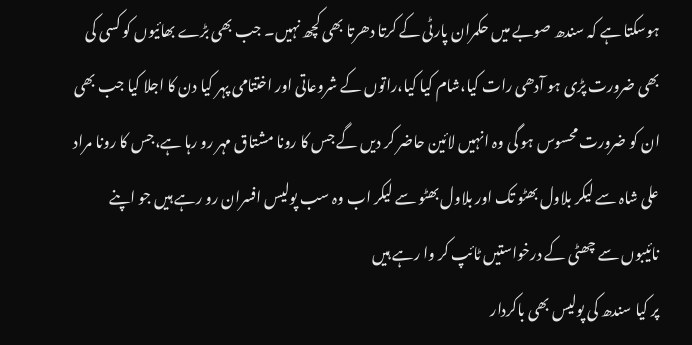ہوسکتا ہے کہ سندھ صوبے میں حکمران پارٹی کے کرتا دھرتا بھی کچھ نہیں۔ جب بھی بڑے بھائیوں کو کسی کی بھی ضرورت پڑی ہو آدھی رات کیا،شام کیا کیا،راتوں کے شروعاتی اور اختتامی پہر کیا دن کا اجلا کیا جب بھی ان کو ضرورت محسوس ہو گی وہ انہیں لائین حاضر کر دیں گے جس کا رونا مشتاق مہر رو رہا ہے،جس کا رونا مراد علی شاہ سے لیکر بلاول بھٹو تک اور بلاول بھٹو سے لیکر اب وہ سب پولیس افسران رو رہے ہیں جو اپنے نائیبوں سے چھٹی کے درخواستیں ٹائپ کر وا رہے ہیں
پر کیا سندھ کی پولیس بھی باکردار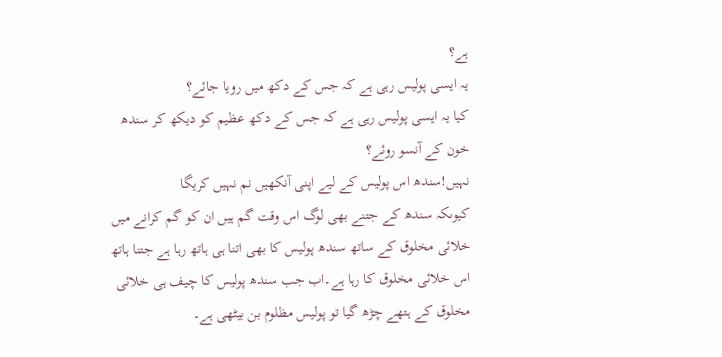ہے؟
یہ ایسی پولیس رہی ہے کہ جس کے دکھ میں رویا جائے؟
کیا یہ ایسی پولیس رہی ہے کہ جس کے دکھ عظیم کو دیکھ کر سندھ خون کے آنسو روئے؟
نہیں!سندھ اس پولیس کے لیے اپنی آنکھیں نم نہیں کریگا
کیوںکہ سندھ کے جتنے بھی لوگ اس وقت گم ہیں ان کو گم کرانے میں خلائی مخلوق کے ساتھ سندھ پولیس کا بھی اتنا ہی ہاتھ رہا ہے جتنا ہاتھ اس خلائی مخلوق کا رہا ہے۔اب جب سندھ پولیس کا چیف ہی خلائی مخلوق کے ہتھے چڑھ گیا تو پولیس مظلوم بن بیٹھی ہے۔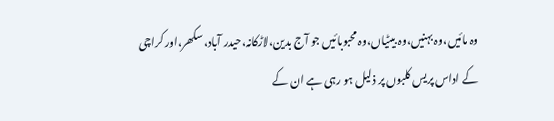وہ مائیں،وہ بہنیں،وہ بیٹیاں،وہ محبوبائیں جو آج بدین،لاڑکانہ،حیدر آباد،سکھر،اور کراچی کے اداس پریس کلبوں پر ذلیل ہو رہی ہے ان کے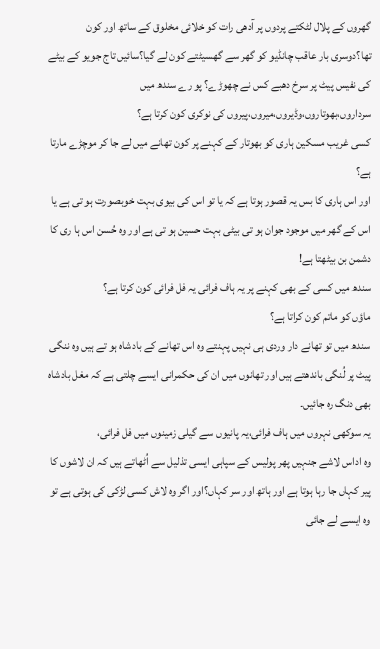گھروں کے پلال لٹکتے پردوں پر آدھی رات کو خلائی مخلوق کے ساتھ اور کون تھا؟دوسری بار عاقب چانڈیو کو گھر سے گھسیٹتے کون لے گیا؟سائیں تاج جویو کے بیٹے کی نفیس پیٹ پر سرخ دھبے کس نے چھوڑے؟ پو رے سندھ میں سرداروں،بھوتاروں،وڈیروں،میروں،پیروں کی نوکری کون کرتا ہے؟
کسی غریب مسکین ہاری کو بھوتار کے کہنے پر کون تھانے میں لے جا کر موچڑے مارتا ہے؟
اور اس ہاری کا بس یہ قصور ہوتا ہے کہ یا تو اس کی بیوی بہت خوبصورت ہو تی ہے یا اس کے گھر میں موجود جوان ہو تی بیٹی بہت حسین ہو تی ہے اور وہ حُسن اس ہا ری کا دشمن بن بیٹھتا ہے!
سندھ میں کسی کے بھی کہنے پر یہ ہاف فرائی یہ فل فرائی کون کرتا ہے؟
ماؤں کو ماتم کون کراتا ہے؟
سندھ میں تو تھانے دار وردی ہی نہیں پہنتے وہ اس تھانے کے بادشاہ ہو تے ہیں وہ ننگی پیٹ پر لُنگی باندھتے ہیں اور تھانوں میں ان کی حکمرانی ایسے چلتی ہے کہ مغل بادشاہ بھی دنگ رہ جائیں۔
یہ سوکھی نہروں میں ہاف فرائی،یہ پانیوں سے گیلی زمینوں میں فل فرائی،
وہ اداس لاشے جنہیں پھر پولیس کے سپاہی ایسی تذلیل سے اُٹھاتے ہیں کہ ان لاشوں کا پیر کہاں جا رہا ہوتا ہے اور ہاتھ اور سر کہاں؟اور اگر وہ لاش کسی لڑکی کی ہوتی ہے تو وہ ایسے لے جائی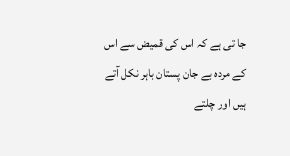جا تی ہے کہ اس کی قمیض سے اس کے مردہ بے جان پستان باہر نکل آتے ہیں اور چلتے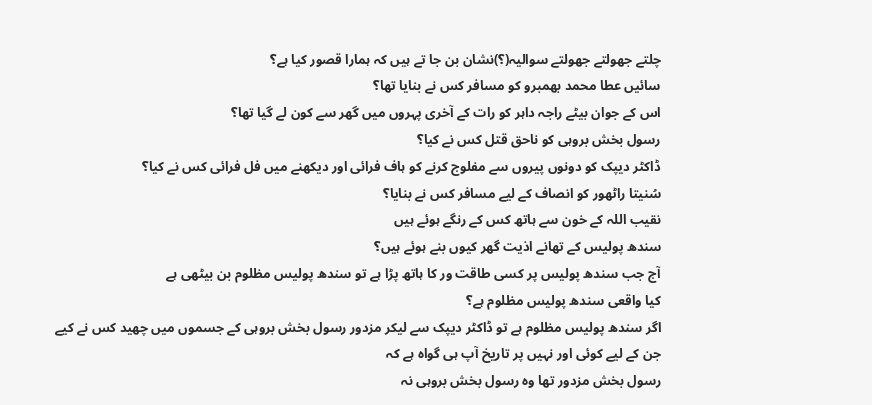چلتے جھولتے جھولتے سوالیہ(؟)نشان بن جا تے ہیں کہ ہمارا قصور کیا ہے؟
سائیں عطا محمد بھمبرو کو مسافر کس نے بنایا تھا؟
اس کے جوان بیٹے راجہ داہر کو رات کے آخری پہروں میں گھر سے کون لے گیا تھا؟
رسول بخش بروہی کو ناحق قتل کس نے کیا؟
ڈاکٹر دیپک کو دونوں پیروں سے مفلوج کرنے کو ہاف فرائی اور دیکھنے میں فل فرائی کس نے کیا؟
سُنیتا راٹھور کو انصاف کے لیے مسافر کس نے بنایا؟
نقیب اللہ کے خون سے ہاتھ کس کے رنگے ہوئے ہیں
سندھ پولیس کے تھانے اذیت گھر کیوں بنے ہوئے ہیں؟
آج جب سندھ پولیس پر کسی طاقت ور کا ہاتھ پڑا ہے تو سندھ پولیس مظلوم بن بیٹھی ہے
کیا واقعی سندھ پولیس مظلوم ہے؟
اگر سندھ پولیس مظلوم ہے تو ڈاکٹر دیپک سے لیکر مزدور رسول بخش بروہی کے جسموں میں چھید کس نے کیے
جن کے لیے کوئی اور نہیں پر تاریخ آپ ہی گواہ ہے کہ
رسول بخش مزدور تھا وہ رسول بخش بروہی نہ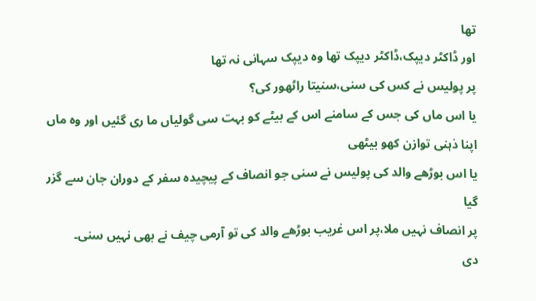تھا
اور ڈاکٹر دیپک،ڈاکٹر دیپک تھا وہ دیپک سہانی نہ تھا
پر پولیس نے کس کی سنی،سنیتا راٹھور کی؟
یا اس ماں کی جس کے سامنے اس کے بیٹے کو بہت سی گولیاں ما ری گئیں اور وہ ماں اپنا ذہنی توازن کھو بیٹھی
یا اس بوڑھے والد کی پولیس نے سنی جو انصاف کے پیچیدہ سفر کے دوران جان سے گزر گیا
پر انصاف نہیں ملا،پر اس غریب بوڑھے والد کی تو آرمی چیف نے بھی نہیں سنی۔
دی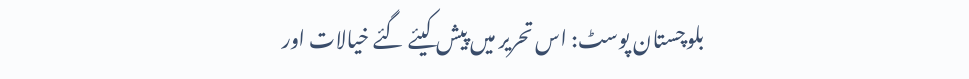بلوچستان پوسٹ: اس تحریر میں پیش کیئے گئے خیالات اور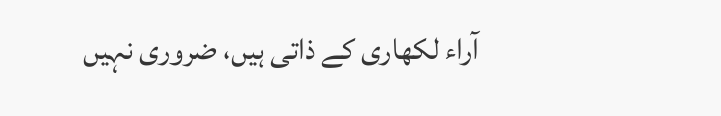آراء لکھاری کے ذاتی ہیں، ضروری نہیں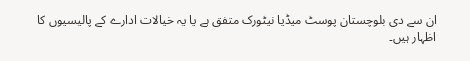ان سے دی بلوچستان پوسٹ میڈیا نیٹورک متفق ہے یا یہ خیالات ادارے کے پالیسیوں کا اظہار ہیں۔